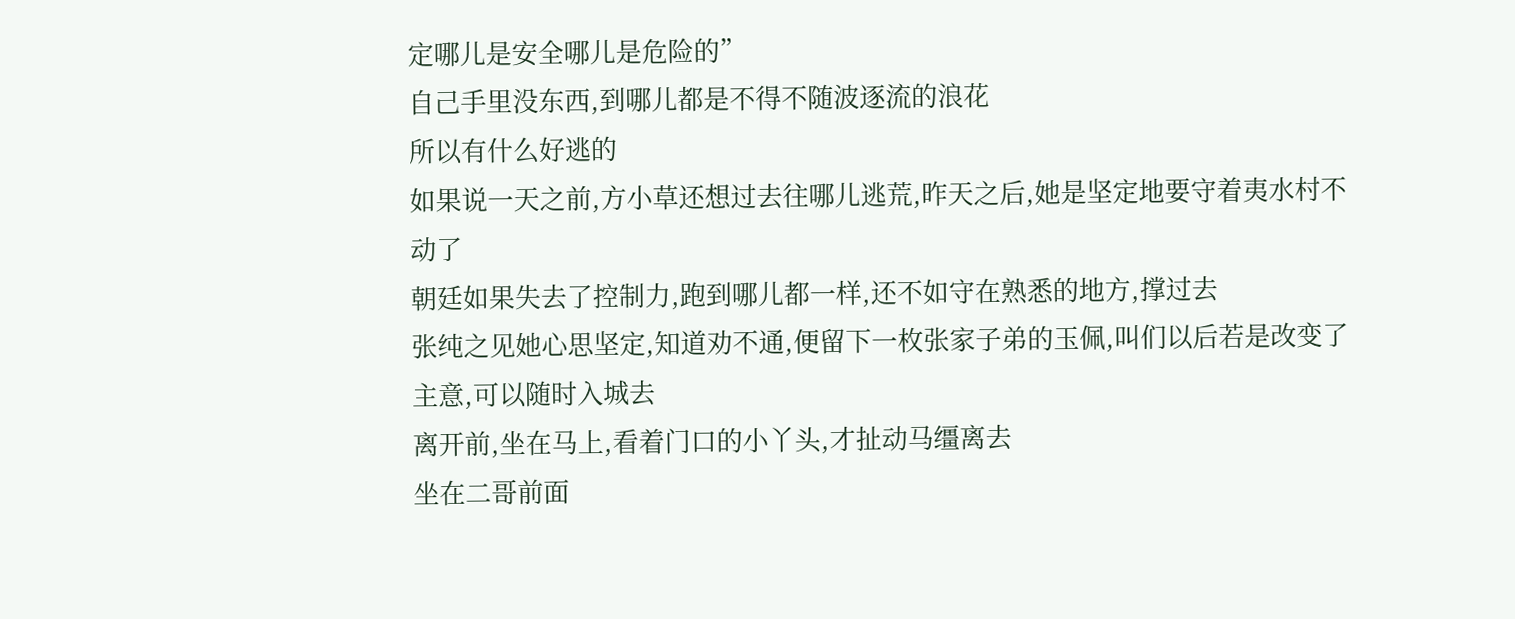定哪儿是安全哪儿是危险的”
自己手里没东西,到哪儿都是不得不随波逐流的浪花
所以有什么好逃的
如果说一天之前,方小草还想过去往哪儿逃荒,昨天之后,她是坚定地要守着夷水村不动了
朝廷如果失去了控制力,跑到哪儿都一样,还不如守在熟悉的地方,撑过去
张纯之见她心思坚定,知道劝不通,便留下一枚张家子弟的玉佩,叫们以后若是改变了主意,可以随时入城去
离开前,坐在马上,看着门口的小丫头,才扯动马缰离去
坐在二哥前面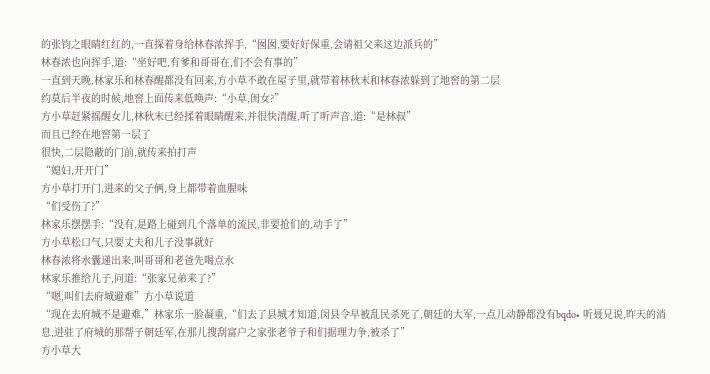的张钧之眼睛红红的,一直探着身给林春浓挥手,“囡囡,要好好保重,会请祖父来这边派兵的”
林春浓也向挥手,道:“坐好吧,有爹和哥哥在,们不会有事的”
一直到天晚,林家乐和林春醒都没有回来,方小草不敢在屋子里,就带着林秋末和林春浓躲到了地窖的第二层
约莫后半夜的时候,地窖上面传来低唤声:“小草,闺女?”
方小草赶紧摇醒女儿,林秋末已经揉着眼睛醒来,并很快清醒,听了听声音,道:“是林叔”
而且已经在地窖第一层了
很快,二层隐蔽的门前,就传来拍打声
“媳妇,开开门”
方小草打开门,进来的父子俩,身上都带着血腥味
“们受伤了?”
林家乐摆摆手:“没有,是路上碰到几个落单的流民,非要抢们的,动手了”
方小草松口气,只要丈夫和儿子没事就好
林春浓将水囊递出来,叫哥哥和老爸先喝点水
林家乐推给儿子,问道:“张家兄弟来了?”
“嗯,叫们去府城避难”方小草说道
“现在去府城不是避难,”林家乐一脸凝重,“们去了县城才知道,闵县令早被乱民杀死了,朝廷的大军,一点儿动静都没有bqdo• 听聂兄说,昨天的消息,进驻了府城的那帮子朝廷军,在那儿搜刮富户之家张老爷子和们据理力争,被杀了”
方小草大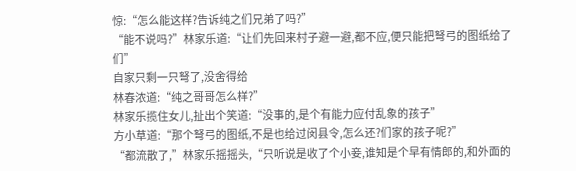惊:“怎么能这样?告诉纯之们兄弟了吗?”
“能不说吗?”林家乐道:“让们先回来村子避一避,都不应,便只能把弩弓的图纸给了们”
自家只剩一只弩了,没舍得给
林春浓道:“纯之哥哥怎么样?”
林家乐揽住女儿,扯出个笑道:“没事的,是个有能力应付乱象的孩子”
方小草道:“那个弩弓的图纸,不是也给过闵县令,怎么还?们家的孩子呢?”
“都流散了,”林家乐摇摇头,“只听说是收了个小妾,谁知是个早有情郎的,和外面的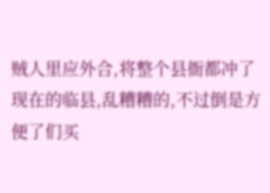贼人里应外合,将整个县衙都冲了现在的临县,乱糟糟的,不过倒是方便了们买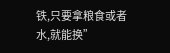铁,只要拿粮食或者水,就能换”